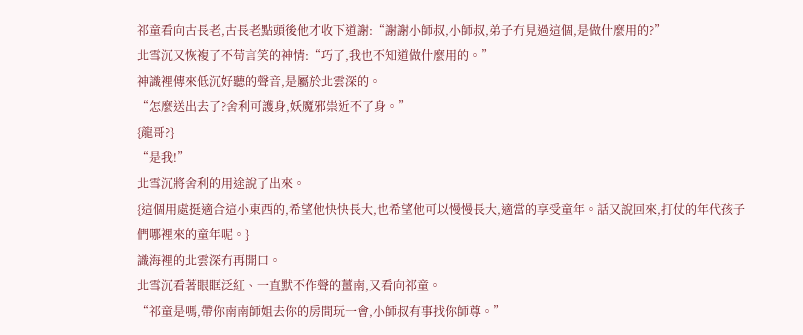祁童看向古長老,古長老點頭後他才收下道謝:“謝謝小師叔,小師叔,弟子冇見過這個,是做什麼用的?”
北雪沉又恢複了不苟言笑的神情:“巧了,我也不知道做什麼用的。”
神識裡傳來低沉好聽的聲音,是屬於北雲深的。
“怎麼送出去了?舍利可護身,妖魔邪祟近不了身。”
{龍哥?}
“是我!”
北雪沉將舍利的用途說了出來。
{這個用處挺適合這小東西的,希望他快快長大,也希望他可以慢慢長大,適當的享受童年。話又說回來,打仗的年代孩子們哪裡來的童年呢。}
識海裡的北雲深冇再開口。
北雪沉看著眼眶泛紅、一直默不作聲的薑南,又看向祁童。
“祁童是嗎,帶你南南師姐去你的房間玩一會,小師叔有事找你師尊。”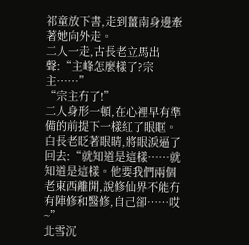祁童放下書,走到薑南身邊牽著她向外走。
二人一走,古長老立馬出聲:“主峰怎麼樣了?宗主……”
“宗主冇了!”
二人身形一頓,在心裡早有準備的前提下一樣紅了眼眶。
白長老眨著眼睛,將眼淚逼了回去:“就知道是這樣……就知道是這樣。他要我們兩個老東西離開,說修仙界不能冇有陣修和醫修,自己卻……哎~”
北雪沉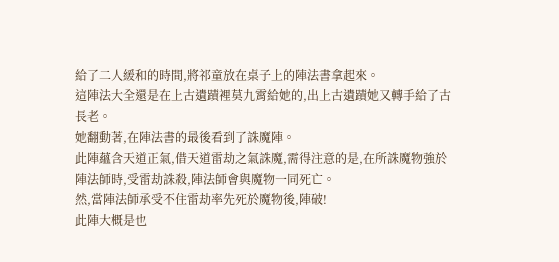給了二人緩和的時間,將祁童放在桌子上的陣法書拿起來。
這陣法大全還是在上古遺蹟裡莫九霄給她的,出上古遺蹟她又轉手給了古長老。
她翻動著,在陣法書的最後看到了誅魔陣。
此陣蘊含天道正氣,借天道雷劫之氣誅魔,需得注意的是,在所誅魔物強於陣法師時,受雷劫誅殺,陣法師會與魔物一同死亡。
然,當陣法師承受不住雷劫率先死於魔物後,陣破!
此陣大概是也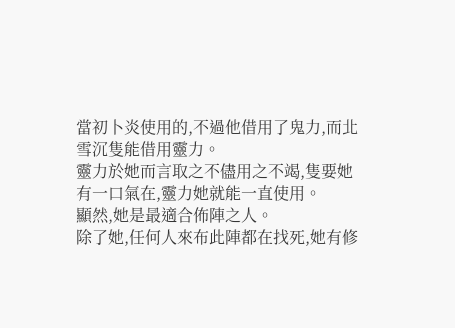當初卜炎使用的,不過他借用了鬼力,而北雪沉隻能借用靈力。
靈力於她而言取之不儘用之不竭,隻要她有一口氣在,靈力她就能一直使用。
顯然,她是最適合佈陣之人。
除了她,任何人來布此陣都在找死,她有修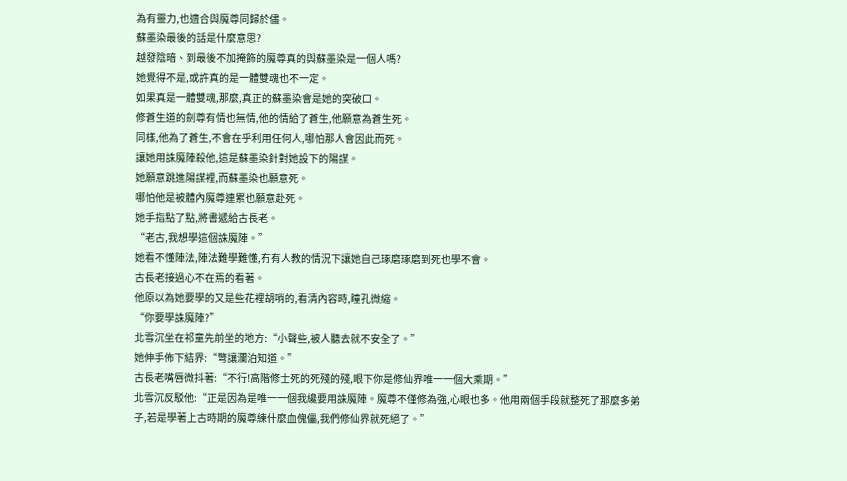為有靈力,也適合與魔尊同歸於儘。
蘇墨染最後的話是什麼意思?
越發陰暗、到最後不加掩飾的魔尊真的與蘇墨染是一個人嗎?
她覺得不是,或許真的是一體雙魂也不一定。
如果真是一體雙魂,那麼,真正的蘇墨染會是她的突破口。
修蒼生道的劍尊有情也無情,他的情給了蒼生,他願意為蒼生死。
同樣,他為了蒼生,不會在乎利用任何人,哪怕那人會因此而死。
讓她用誅魔陣殺他,這是蘇墨染針對她設下的陽謀。
她願意跳進陽謀裡,而蘇墨染也願意死。
哪怕他是被體內魔尊連累也願意赴死。
她手指點了點,將書遞給古長老。
“老古,我想學這個誅魔陣。”
她看不懂陣法,陣法難學難懂,冇有人教的情況下讓她自己琢磨琢磨到死也學不會。
古長老接過心不在焉的看著。
他原以為她要學的又是些花裡胡哨的,看清內容時,瞳孔微縮。
“你要學誅魔陣?”
北雪沉坐在祁童先前坐的地方:“小聲些,被人聽去就不安全了。”
她伸手佈下結界:“彆讓瀾泊知道。”
古長老嘴唇微抖著:“不行!高階修士死的死殘的殘,眼下你是修仙界唯一一個大乘期。”
北雪沉反駁他:“正是因為是唯一一個我纔要用誅魔陣。魔尊不僅修為強,心眼也多。他用兩個手段就整死了那麼多弟子,若是學著上古時期的魔尊練什麼血傀儡,我們修仙界就死絕了。”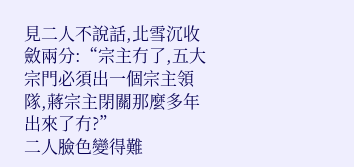見二人不說話,北雪沉收斂兩分:“宗主冇了,五大宗門必須出一個宗主領隊,蔣宗主閉關那麼多年出來了冇?”
二人臉色變得難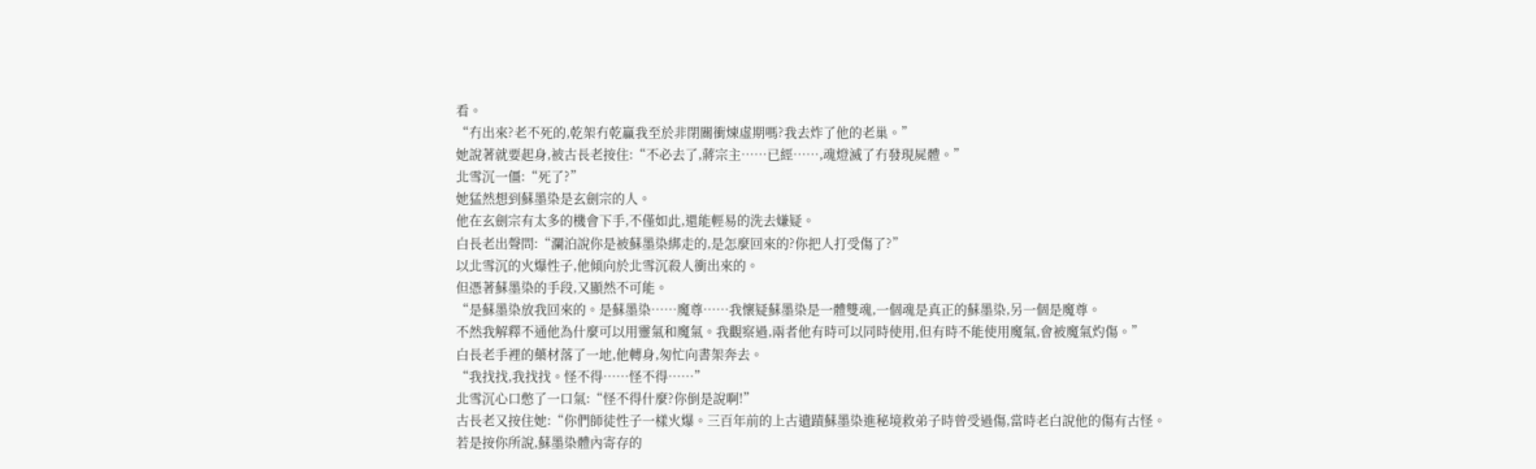看。
“冇出來?老不死的,乾架冇乾贏我至於非閉關衝煉虛期嗎?我去炸了他的老巢。”
她說著就要起身,被古長老按住:“不必去了,蔣宗主……已經……,魂燈滅了冇發現屍體。”
北雪沉一僵:“死了?”
她猛然想到蘇墨染是玄劍宗的人。
他在玄劍宗有太多的機會下手,不僅如此,還能輕易的洗去嫌疑。
白長老出聲問:“瀾泊說你是被蘇墨染綁走的,是怎麼回來的?你把人打受傷了?”
以北雪沉的火爆性子,他傾向於北雪沉殺人衝出來的。
但憑著蘇墨染的手段,又顯然不可能。
“是蘇墨染放我回來的。是蘇墨染……魔尊……我懷疑蘇墨染是一體雙魂,一個魂是真正的蘇墨染,另一個是魔尊。
不然我解釋不通他為什麼可以用靈氣和魔氣。我觀察過,兩者他有時可以同時使用,但有時不能使用魔氣,會被魔氣灼傷。”
白長老手裡的藥材落了一地,他轉身,匆忙向書架奔去。
“我找找,我找找。怪不得……怪不得……”
北雪沉心口憋了一口氣:“怪不得什麼?你倒是說啊!”
古長老又按住她:“你們師徒性子一樣火爆。三百年前的上古遺蹟蘇墨染進秘境救弟子時曾受過傷,當時老白說他的傷有古怪。
若是按你所說,蘇墨染體內寄存的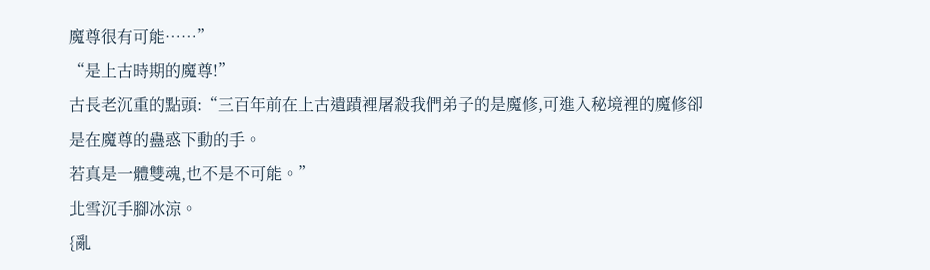魔尊很有可能……”
“是上古時期的魔尊!”
古長老沉重的點頭:“三百年前在上古遺蹟裡屠殺我們弟子的是魔修,可進入秘境裡的魔修卻是在魔尊的蠱惑下動的手。
若真是一體雙魂,也不是不可能。”
北雪沉手腳冰涼。
{亂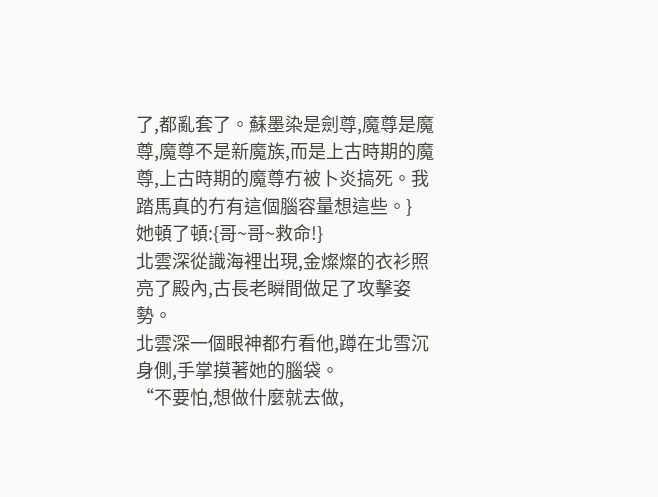了,都亂套了。蘇墨染是劍尊,魔尊是魔尊,魔尊不是新魔族,而是上古時期的魔尊,上古時期的魔尊冇被卜炎搞死。我踏馬真的冇有這個腦容量想這些。}
她頓了頓:{哥~哥~救命!}
北雲深從識海裡出現,金燦燦的衣衫照亮了殿內,古長老瞬間做足了攻擊姿勢。
北雲深一個眼神都冇看他,蹲在北雪沉身側,手掌摸著她的腦袋。
“不要怕,想做什麼就去做,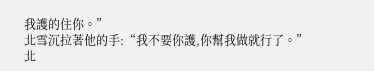我護的住你。”
北雪沉拉著他的手:“我不要你護,你幫我做就行了。”
北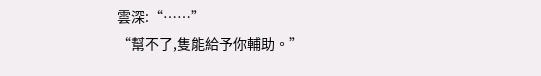雲深:“……”
“幫不了,隻能給予你輔助。”